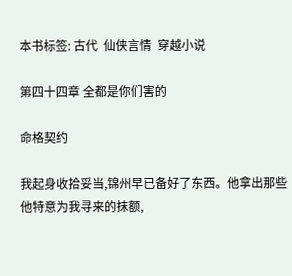本书标签: 古代  仙侠言情  穿越小说

第四十四章 全都是你们害的

命格契约

我起身收拾妥当,锦州早已备好了东西。他拿出那些他特意为我寻来的抹额,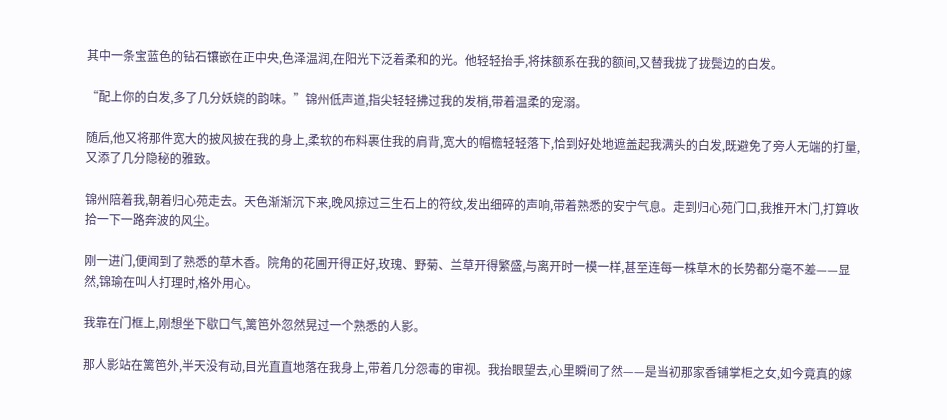其中一条宝蓝色的钻石镶嵌在正中央,色泽温润,在阳光下泛着柔和的光。他轻轻抬手,将抹额系在我的额间,又替我拢了拢鬓边的白发。

“配上你的白发,多了几分妖娆的韵味。”锦州低声道,指尖轻轻拂过我的发梢,带着温柔的宠溺。

随后,他又将那件宽大的披风披在我的身上,柔软的布料裹住我的肩背,宽大的帽檐轻轻落下,恰到好处地遮盖起我满头的白发,既避免了旁人无端的打量,又添了几分隐秘的雅致。

锦州陪着我,朝着归心苑走去。天色渐渐沉下来,晚风掠过三生石上的符纹,发出细碎的声响,带着熟悉的安宁气息。走到归心苑门口,我推开木门,打算收拾一下一路奔波的风尘。

刚一进门,便闻到了熟悉的草木香。院角的花圃开得正好,玫瑰、野菊、兰草开得繁盛,与离开时一模一样,甚至连每一株草木的长势都分毫不差——显然,锦瑜在叫人打理时,格外用心。

我靠在门框上,刚想坐下歇口气,篱笆外忽然晃过一个熟悉的人影。

那人影站在篱笆外,半天没有动,目光直直地落在我身上,带着几分怨毒的审视。我抬眼望去,心里瞬间了然——是当初那家香铺掌柜之女,如今竟真的嫁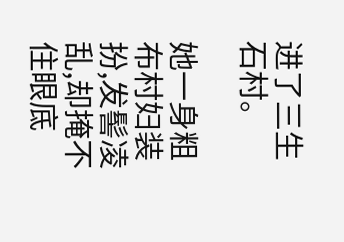进了三生石村。

她一身粗布村妇装扮,发髻凌乱,却掩不住眼底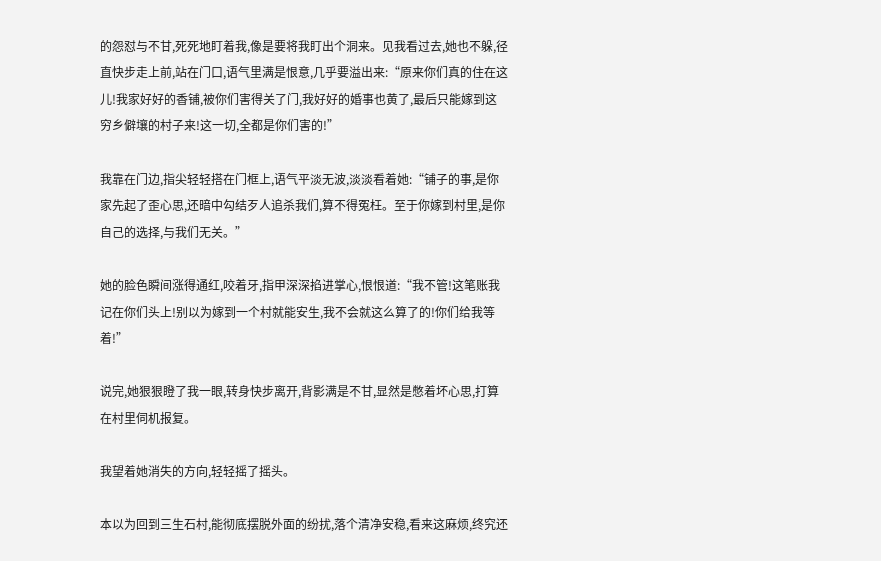的怨怼与不甘,死死地盯着我,像是要将我盯出个洞来。见我看过去,她也不躲,径直快步走上前,站在门口,语气里满是恨意,几乎要溢出来:“原来你们真的住在这儿!我家好好的香铺,被你们害得关了门,我好好的婚事也黄了,最后只能嫁到这穷乡僻壤的村子来!这一切,全都是你们害的!”

我靠在门边,指尖轻轻搭在门框上,语气平淡无波,淡淡看着她:“铺子的事,是你家先起了歪心思,还暗中勾结歹人追杀我们,算不得冤枉。至于你嫁到村里,是你自己的选择,与我们无关。”

她的脸色瞬间涨得通红,咬着牙,指甲深深掐进掌心,恨恨道:“我不管!这笔账我记在你们头上!别以为嫁到一个村就能安生,我不会就这么算了的!你们给我等着!”

说完,她狠狠瞪了我一眼,转身快步离开,背影满是不甘,显然是憋着坏心思,打算在村里伺机报复。

我望着她消失的方向,轻轻摇了摇头。

本以为回到三生石村,能彻底摆脱外面的纷扰,落个清净安稳,看来这麻烦,终究还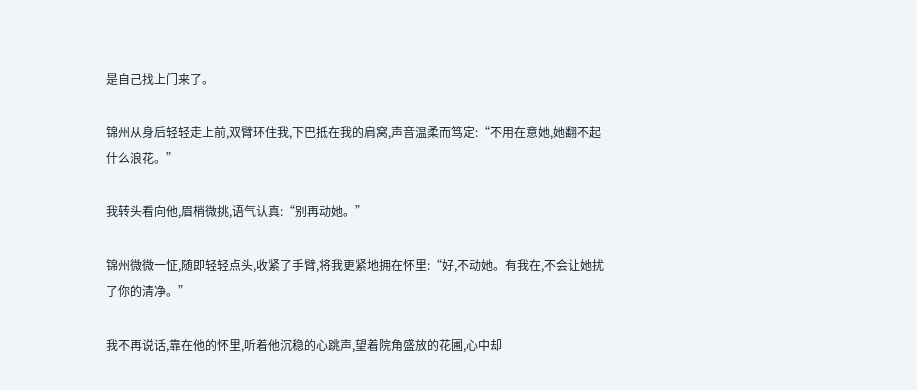是自己找上门来了。

锦州从身后轻轻走上前,双臂环住我,下巴抵在我的肩窝,声音温柔而笃定:“不用在意她,她翻不起什么浪花。”

我转头看向他,眉梢微挑,语气认真:“别再动她。”

锦州微微一怔,随即轻轻点头,收紧了手臂,将我更紧地拥在怀里:“好,不动她。有我在,不会让她扰了你的清净。”

我不再说话,靠在他的怀里,听着他沉稳的心跳声,望着院角盛放的花圃,心中却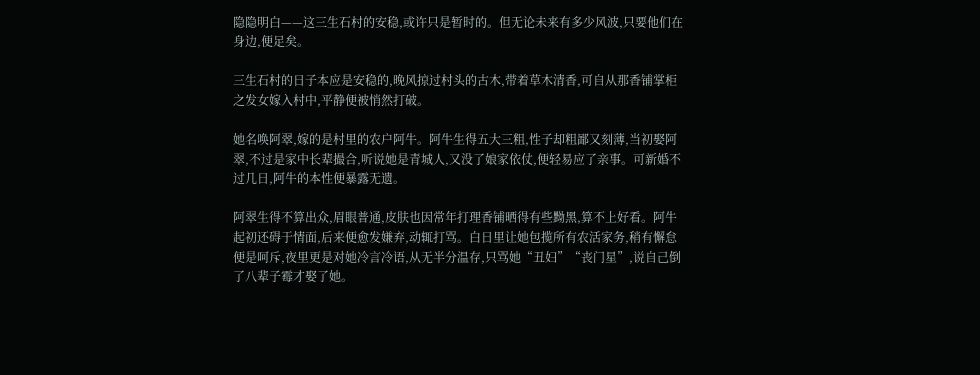隐隐明白——这三生石村的安稳,或许只是暂时的。但无论未来有多少风波,只要他们在身边,便足矣。

三生石村的日子本应是安稳的,晚风掠过村头的古木,带着草木清香,可自从那香铺掌柜之发女嫁入村中,平静便被悄然打破。

她名唤阿翠,嫁的是村里的农户阿牛。阿牛生得五大三粗,性子却粗鄙又刻薄,当初娶阿翠,不过是家中长辈撮合,听说她是青城人,又没了娘家依仗,便轻易应了亲事。可新婚不过几日,阿牛的本性便暴露无遗。

阿翠生得不算出众,眉眼普通,皮肤也因常年打理香铺晒得有些黝黑,算不上好看。阿牛起初还碍于情面,后来便愈发嫌弃,动辄打骂。白日里让她包揽所有农活家务,稍有懈怠便是呵斥,夜里更是对她冷言冷语,从无半分温存,只骂她“丑妇”“丧门星”,说自己倒了八辈子霉才娶了她。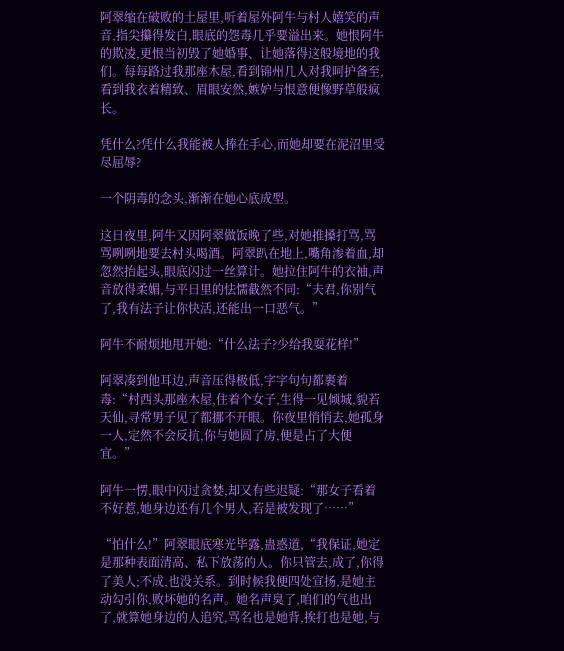阿翠缩在破败的土屋里,听着屋外阿牛与村人嬉笑的声音,指尖攥得发白,眼底的怨毒几乎要溢出来。她恨阿牛的欺凌,更恨当初毁了她婚事、让她落得这般境地的我们。每每路过我那座木屋,看到锦州几人对我呵护备至,看到我衣着精致、眉眼安然,嫉妒与恨意便像野草般疯长。

凭什么?凭什么我能被人捧在手心,而她却要在泥沼里受尽屈辱?

一个阴毒的念头,渐渐在她心底成型。

这日夜里,阿牛又因阿翠做饭晚了些,对她推搡打骂,骂骂咧咧地要去村头喝酒。阿翠趴在地上,嘴角渗着血,却忽然抬起头,眼底闪过一丝算计。她拉住阿牛的衣袖,声音放得柔媚,与平日里的怯懦截然不同:“夫君,你别气了,我有法子让你快活,还能出一口恶气。”

阿牛不耐烦地甩开她:“什么法子?少给我耍花样!”

阿翠凑到他耳边,声音压得极低,字字句句都裹着毒:“村西头那座木屋,住着个女子,生得一见倾城,貌若天仙,寻常男子见了都挪不开眼。你夜里悄悄去,她孤身一人,定然不会反抗,你与她圆了房,便是占了大便宜。”

阿牛一愣,眼中闪过贪婪,却又有些迟疑:“那女子看着不好惹,她身边还有几个男人,若是被发现了……”

“怕什么!”阿翠眼底寒光毕露,蛊惑道,“我保证,她定是那种表面清高、私下放荡的人。你只管去,成了,你得了美人;不成,也没关系。到时候我便四处宣扬,是她主动勾引你,败坏她的名声。她名声臭了,咱们的气也出了,就算她身边的人追究,骂名也是她背,挨打也是她,与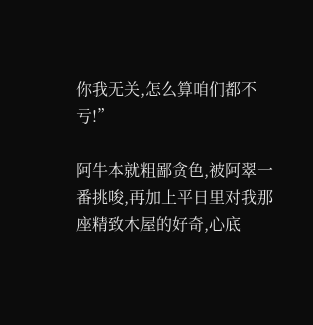你我无关,怎么算咱们都不亏!”

阿牛本就粗鄙贪色,被阿翠一番挑唆,再加上平日里对我那座精致木屋的好奇,心底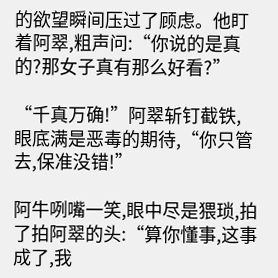的欲望瞬间压过了顾虑。他盯着阿翠,粗声问:“你说的是真的?那女子真有那么好看?”

“千真万确!”阿翠斩钉截铁,眼底满是恶毒的期待,“你只管去,保准没错!”

阿牛咧嘴一笑,眼中尽是猥琐,拍了拍阿翠的头:“算你懂事,这事成了,我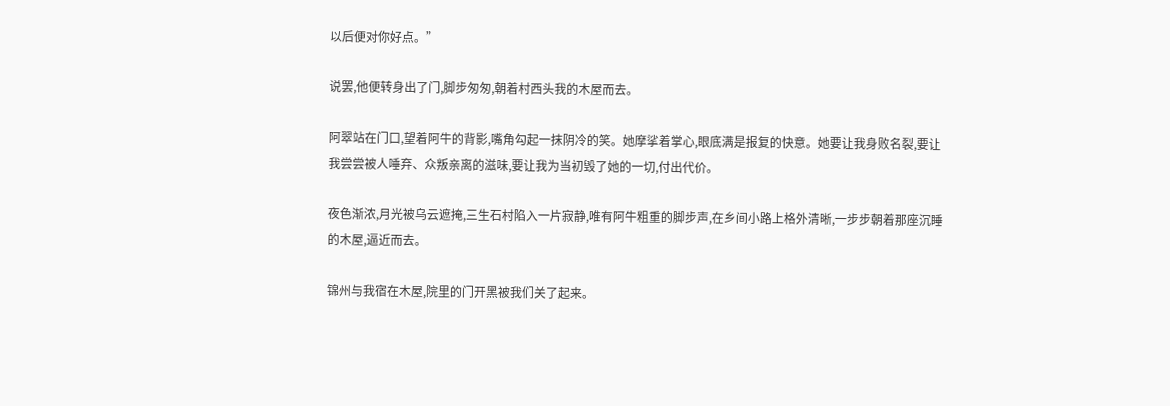以后便对你好点。”

说罢,他便转身出了门,脚步匆匆,朝着村西头我的木屋而去。

阿翠站在门口,望着阿牛的背影,嘴角勾起一抹阴冷的笑。她摩挲着掌心,眼底满是报复的快意。她要让我身败名裂,要让我尝尝被人唾弃、众叛亲离的滋味,要让我为当初毁了她的一切,付出代价。

夜色渐浓,月光被乌云遮掩,三生石村陷入一片寂静,唯有阿牛粗重的脚步声,在乡间小路上格外清晰,一步步朝着那座沉睡的木屋,逼近而去。

锦州与我宿在木屋,院里的门开黑被我们关了起来。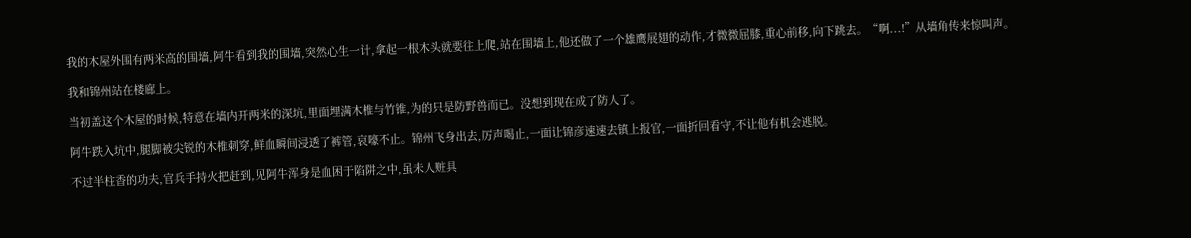我的木屋外围有两米高的围墙,阿牛看到我的围墙,突然心生一计,拿起一根木头就要往上爬,站在围墙上,他还做了一个雄鹰展翅的动作,才微微屈膝,重心前移,向下跳去。“啊...!”从墙角传来惊叫声。

我和锦州站在楼廊上。

当初盖这个木屋的时候,特意在墙内开两米的深坑,里面埋满木椎与竹锥,为的只是防野兽而已。没想到现在成了防人了。

阿牛跌入坑中,腿脚被尖锐的木椎刺穿,鲜血瞬间浸透了裤管,哀嚎不止。锦州飞身出去,厉声喝止,一面让锦彦速速去镇上报官,一面折回看守,不让他有机会逃脱。

不过半柱香的功夫,官兵手持火把赶到,见阿牛浑身是血困于陷阱之中,虽未人赃具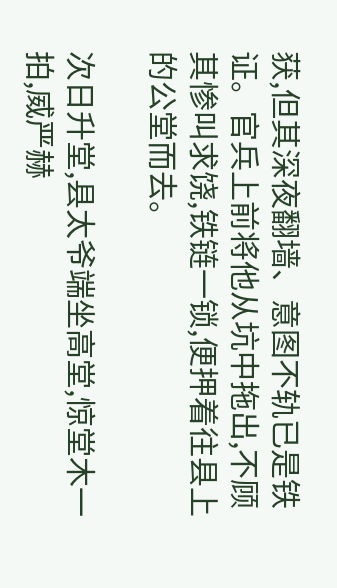获,但其深夜翻墙、意图不轨已是铁证。官兵上前将他从坑中拖出,不顾其惨叫求饶,铁链一锁,便押着往县上的公堂而去。

次日升堂,县太爷端坐高堂,惊堂木一拍,威严赫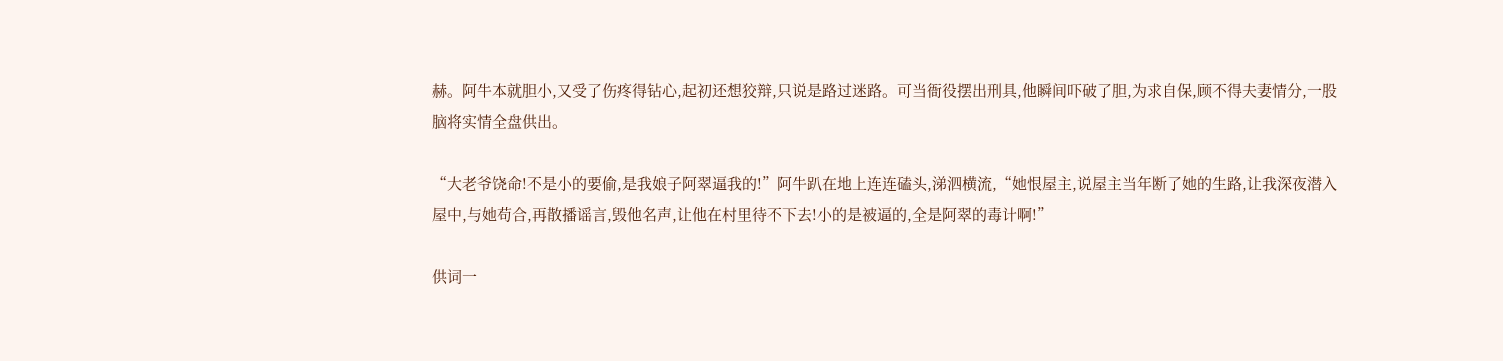赫。阿牛本就胆小,又受了伤疼得钻心,起初还想狡辩,只说是路过迷路。可当衙役摆出刑具,他瞬间吓破了胆,为求自保,顾不得夫妻情分,一股脑将实情全盘供出。

“大老爷饶命!不是小的要偷,是我娘子阿翠逼我的!”阿牛趴在地上连连磕头,涕泗横流,“她恨屋主,说屋主当年断了她的生路,让我深夜潜入屋中,与她苟合,再散播谣言,毁他名声,让他在村里待不下去!小的是被逼的,全是阿翠的毒计啊!”

供词一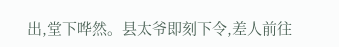出,堂下哗然。县太爷即刻下令,差人前往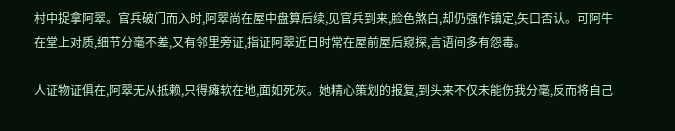村中捉拿阿翠。官兵破门而入时,阿翠尚在屋中盘算后续,见官兵到来,脸色煞白,却仍强作镇定,矢口否认。可阿牛在堂上对质,细节分毫不差,又有邻里旁证,指证阿翠近日时常在屋前屋后窥探,言语间多有怨毒。

人证物证俱在,阿翠无从抵赖,只得瘫软在地,面如死灰。她精心策划的报复,到头来不仅未能伤我分毫,反而将自己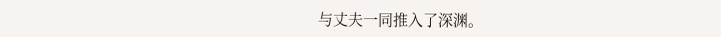与丈夫一同推入了深渊。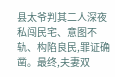县太爷判其二人深夜私闯民宅、意图不轨、构陷良民,罪证确凿。最终,夫妻双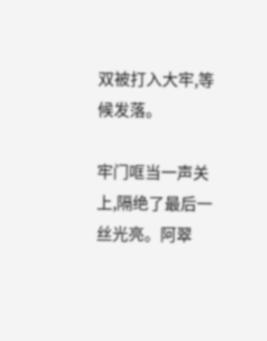双被打入大牢,等候发落。

牢门哐当一声关上,隔绝了最后一丝光亮。阿翠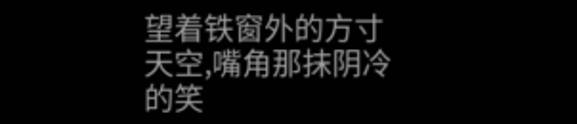望着铁窗外的方寸天空,嘴角那抹阴冷的笑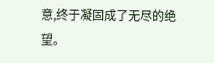意,终于凝固成了无尽的绝望。